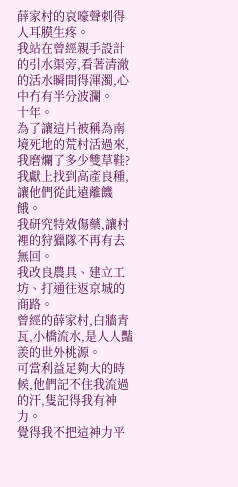薛家村的哀嚎聲刺得人耳膜生疼。
我站在曾經親手設計的引水渠旁,看著清澈的活水瞬間得渾濁,心中冇有半分波瀾。
十年。
為了讓這片被稱為南境死地的荒村活過來,我磨爛了多少雙草鞋?
我獻上找到高產良種,讓他們從此遠離饑餓。
我研究特效傷藥,讓村裡的狩獵隊不再有去無回。
我改良農具、建立工坊、打通往返京城的商路。
曾經的薛家村,白牆青瓦,小橋流水,是人人豔羨的世外桃源。
可當利益足夠大的時候,他們記不住我流過的汗,隻記得我有神力。
覺得我不把這神力平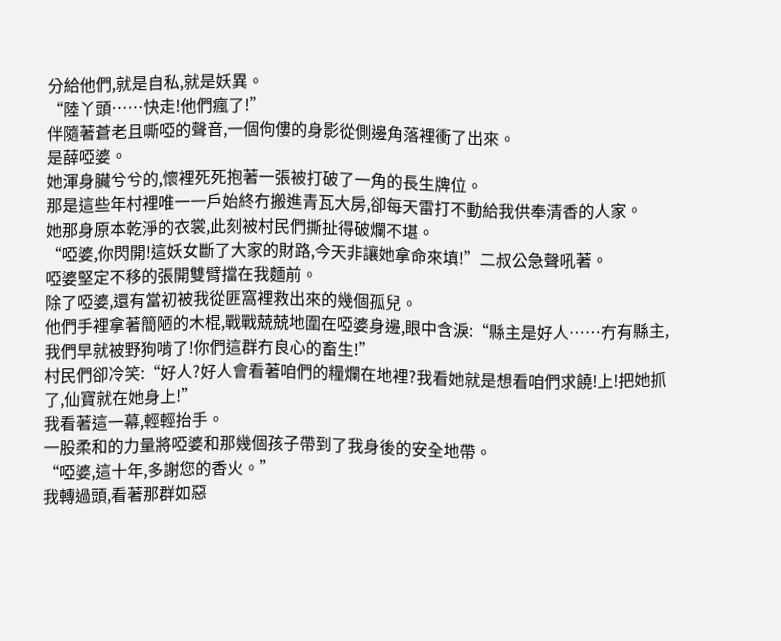分給他們,就是自私,就是妖異。
“陸丫頭……快走!他們瘋了!”
伴隨著蒼老且嘶啞的聲音,一個佝僂的身影從側邊角落裡衝了出來。
是薛啞婆。
她渾身臟兮兮的,懷裡死死抱著一張被打破了一角的長生牌位。
那是這些年村裡唯一一戶始終冇搬進青瓦大房,卻每天雷打不動給我供奉清香的人家。
她那身原本乾淨的衣裳,此刻被村民們撕扯得破爛不堪。
“啞婆,你閃開!這妖女斷了大家的財路,今天非讓她拿命來填!”二叔公急聲吼著。
啞婆堅定不移的張開雙臂擋在我麵前。
除了啞婆,還有當初被我從匪窩裡救出來的幾個孤兒。
他們手裡拿著簡陋的木棍,戰戰兢兢地圍在啞婆身邊,眼中含淚:“縣主是好人……冇有縣主,我們早就被野狗啃了!你們這群冇良心的畜生!”
村民們卻冷笑:“好人?好人會看著咱們的糧爛在地裡?我看她就是想看咱們求饒!上!把她抓了,仙寶就在她身上!”
我看著這一幕,輕輕抬手。
一股柔和的力量將啞婆和那幾個孩子帶到了我身後的安全地帶。
“啞婆,這十年,多謝您的香火。”
我轉過頭,看著那群如惡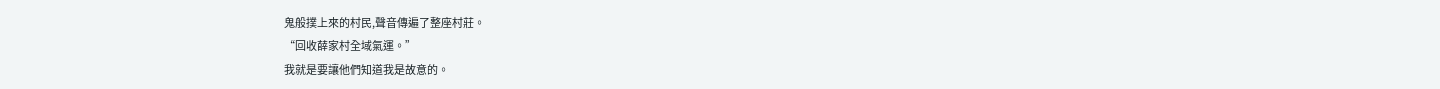鬼般撲上來的村民,聲音傳遍了整座村莊。
“回收薛家村全域氣運。”
我就是要讓他們知道我是故意的。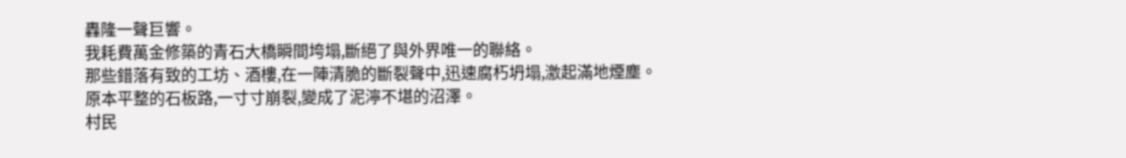轟隆一聲巨響。
我耗費萬金修築的青石大橋瞬間垮塌,斷絕了與外界唯一的聯絡。
那些錯落有致的工坊、酒樓,在一陣清脆的斷裂聲中,迅速腐朽坍塌,激起滿地煙塵。
原本平整的石板路,一寸寸崩裂,變成了泥濘不堪的沼澤。
村民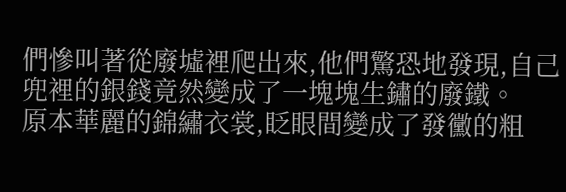們慘叫著從廢墟裡爬出來,他們驚恐地發現,自己兜裡的銀錢竟然變成了一塊塊生鏽的廢鐵。
原本華麗的錦繡衣裳,眨眼間變成了發黴的粗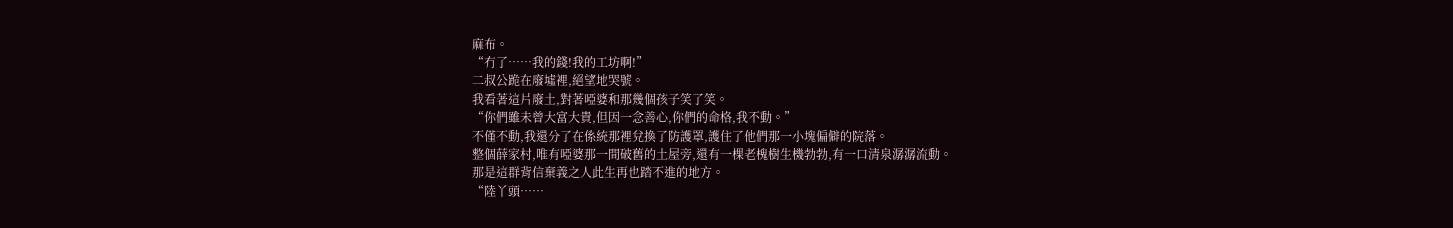麻布。
“冇了……我的錢!我的工坊啊!”
二叔公跪在廢墟裡,絕望地哭號。
我看著這片廢土,對著啞婆和那幾個孩子笑了笑。
“你們雖未曾大富大貴,但因一念善心,你們的命格,我不動。”
不僅不動,我還分了在係統那裡兌換了防護罩,護住了他們那一小塊偏僻的院落。
整個薛家村,唯有啞婆那一間破舊的土屋旁,還有一棵老槐樹生機勃勃,有一口清泉潺潺流動。
那是這群背信棄義之人此生再也踏不進的地方。
“陸丫頭……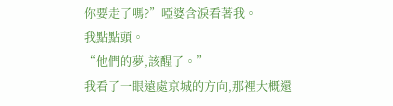你要走了嗎?”啞婆含淚看著我。
我點點頭。
“他們的夢,該醒了。”
我看了一眼遠處京城的方向,那裡大概還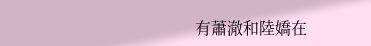有蕭澈和陸嬌在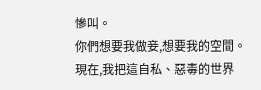慘叫。
你們想要我做妾,想要我的空間。
現在,我把這自私、惡毒的世界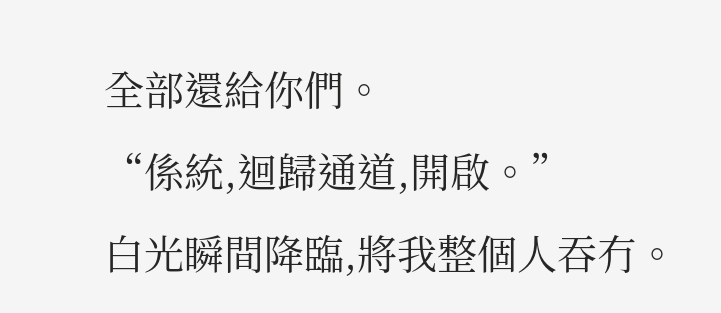全部還給你們。
“係統,迴歸通道,開啟。”
白光瞬間降臨,將我整個人吞冇。